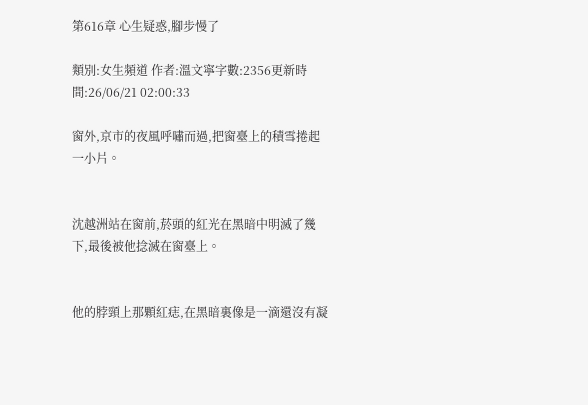第616章 心生疑惑,腳步慢了

類別:女生頻道 作者:溫文寧字數:2356更新時間:26/06/21 02:00:33

窗外,京市的夜風呼嘯而過,把窗臺上的積雪捲起一小片。


沈越洲站在窗前,菸頭的紅光在黑暗中明滅了幾下,最後被他捻滅在窗臺上。


他的脖頸上那顆紅痣,在黑暗裏像是一滴還沒有凝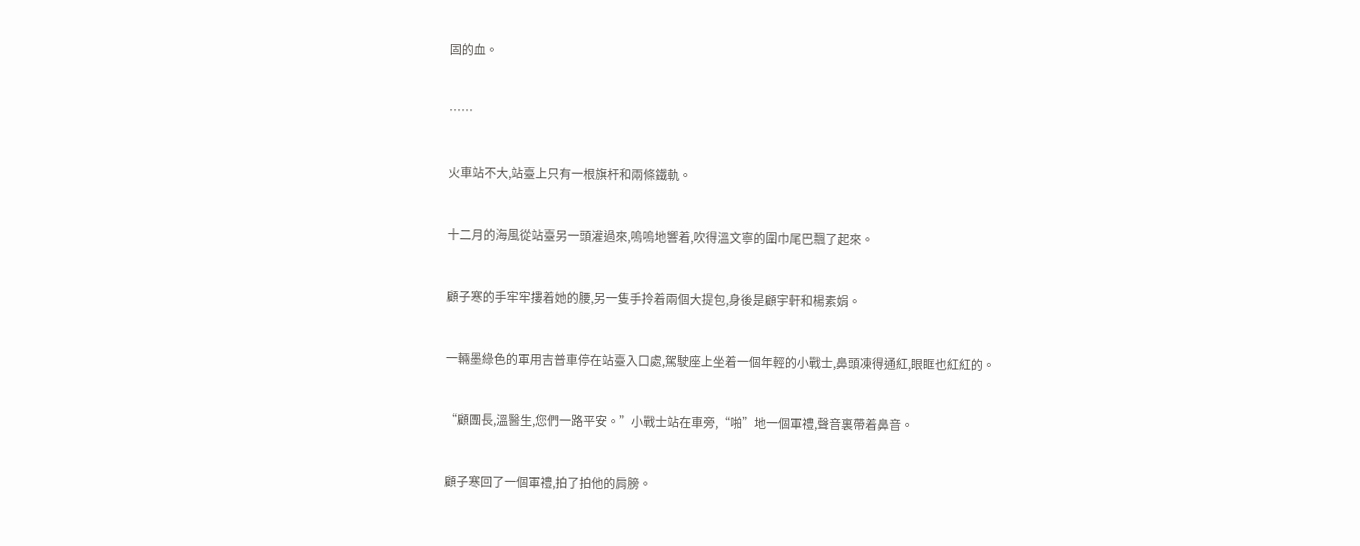固的血。


……


火車站不大,站臺上只有一根旗杆和兩條鐵軌。


十二月的海風從站臺另一頭灌過來,嗚嗚地響着,吹得溫文寧的圍巾尾巴飄了起來。


顧子寒的手牢牢摟着她的腰,另一隻手拎着兩個大提包,身後是顧宇軒和楊素娟。


一輛墨綠色的軍用吉普車停在站臺入口處,駕駛座上坐着一個年輕的小戰士,鼻頭凍得通紅,眼眶也紅紅的。


“顧團長,溫醫生,您們一路平安。”小戰士站在車旁,“啪”地一個軍禮,聲音裏帶着鼻音。


顧子寒回了一個軍禮,拍了拍他的肩膀。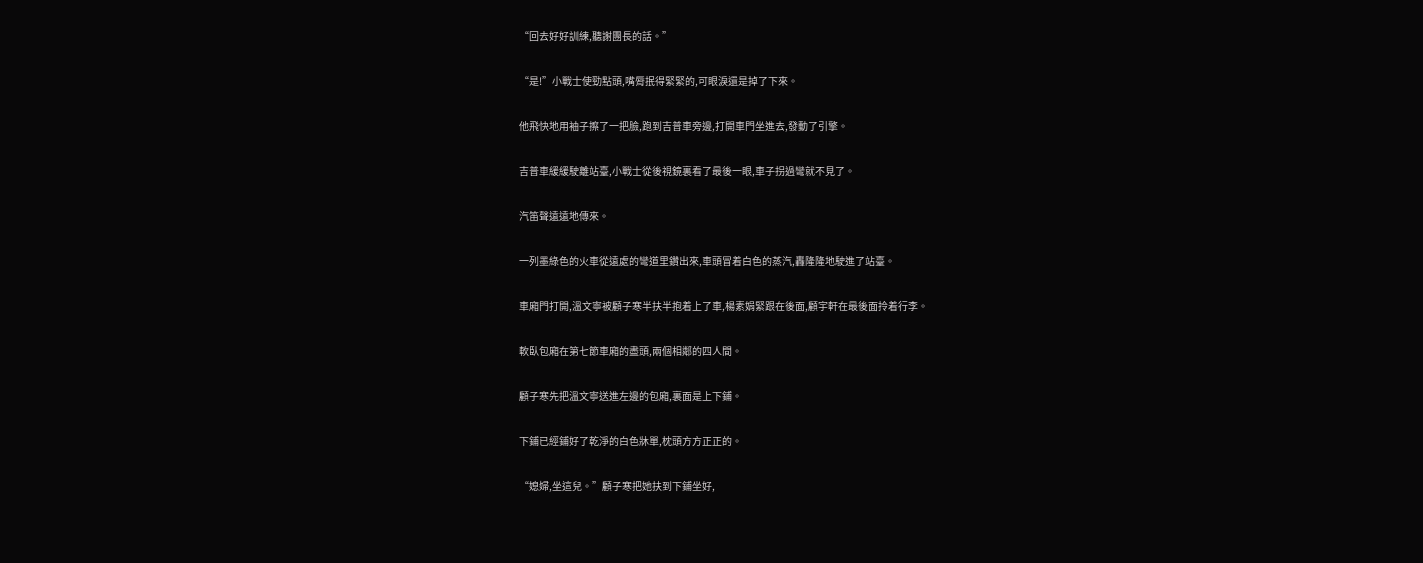“回去好好訓練,聽謝團長的話。”


“是!”小戰士使勁點頭,嘴脣抿得緊緊的,可眼淚還是掉了下來。


他飛快地用袖子擦了一把臉,跑到吉普車旁邊,打開車門坐進去,發動了引擎。


吉普車緩緩駛離站臺,小戰士從後視鏡裏看了最後一眼,車子拐過彎就不見了。


汽笛聲遠遠地傳來。


一列墨綠色的火車從遠處的彎道里鑽出來,車頭冒着白色的蒸汽,轟隆隆地駛進了站臺。


車廂門打開,溫文寧被顧子寒半扶半抱着上了車,楊素娟緊跟在後面,顧宇軒在最後面拎着行李。


軟臥包廂在第七節車廂的盡頭,兩個相鄰的四人間。


顧子寒先把溫文寧送進左邊的包廂,裏面是上下鋪。


下鋪已經鋪好了乾淨的白色牀單,枕頭方方正正的。


“媳婦,坐這兒。”顧子寒把她扶到下鋪坐好,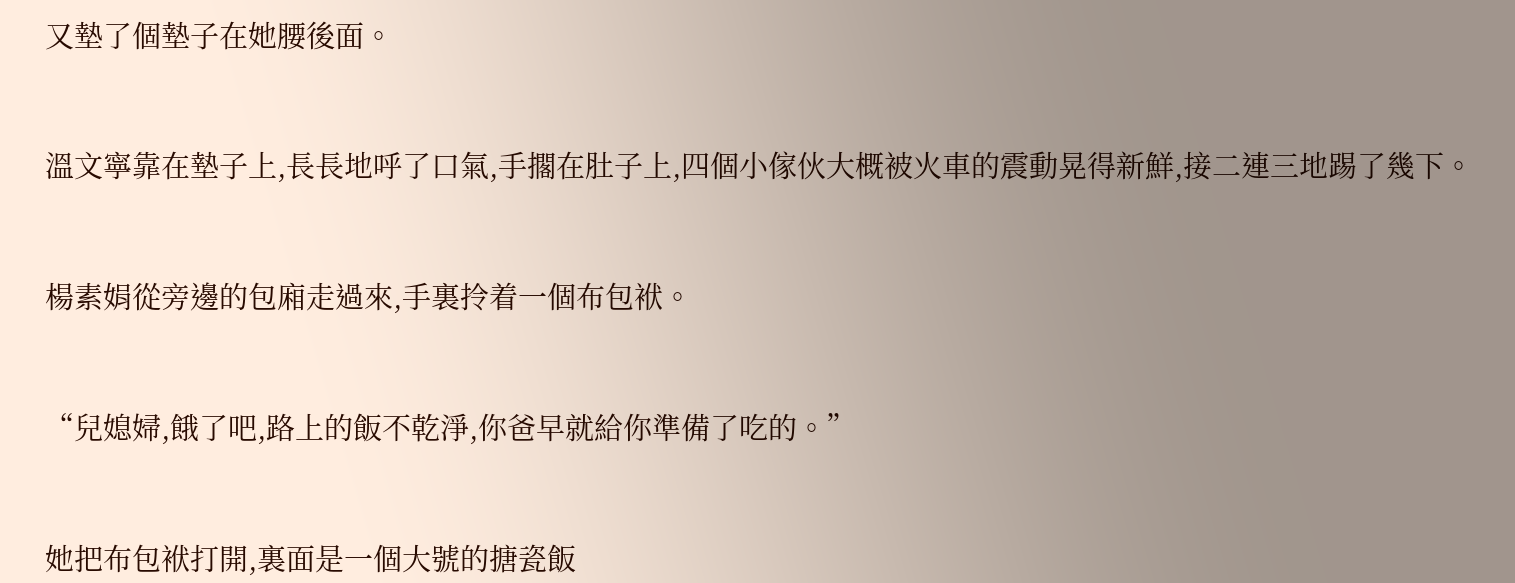又墊了個墊子在她腰後面。


溫文寧靠在墊子上,長長地呼了口氣,手擱在肚子上,四個小傢伙大概被火車的震動晃得新鮮,接二連三地踢了幾下。


楊素娟從旁邊的包廂走過來,手裏拎着一個布包袱。


“兒媳婦,餓了吧,路上的飯不乾淨,你爸早就給你準備了吃的。”


她把布包袱打開,裏面是一個大號的搪瓷飯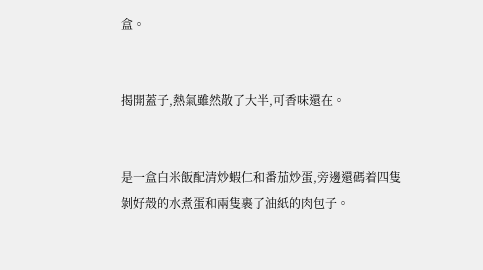盒。


揭開蓋子,熱氣雖然散了大半,可香味還在。


是一盒白米飯配清炒蝦仁和番茄炒蛋,旁邊還碼着四隻剝好殼的水煮蛋和兩隻裹了油紙的肉包子。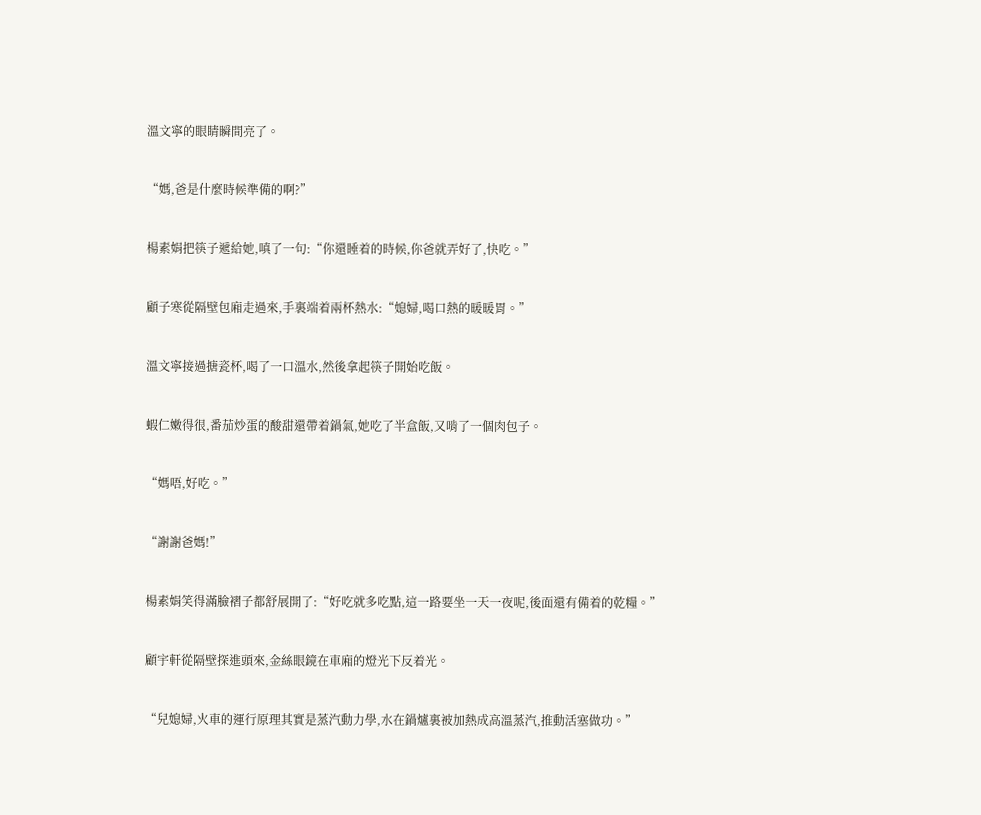溫文寧的眼睛瞬間亮了。


“媽,爸是什麼時候準備的啊?”


楊素娟把筷子遞給她,嗔了一句:“你還睡着的時候,你爸就弄好了,快吃。”


顧子寒從隔壁包廂走過來,手裏端着兩杯熱水:“媳婦,喝口熱的暖暖胃。”


溫文寧接過搪瓷杯,喝了一口溫水,然後拿起筷子開始吃飯。


蝦仁嫩得很,番茄炒蛋的酸甜還帶着鍋氣,她吃了半盒飯,又啃了一個肉包子。


“媽唔,好吃。”


“謝謝爸媽!”


楊素娟笑得滿臉褶子都舒展開了:“好吃就多吃點,這一路要坐一天一夜呢,後面還有備着的乾糧。”


顧宇軒從隔壁探進頭來,金絲眼鏡在車廂的燈光下反着光。


“兒媳婦,火車的運行原理其實是蒸汽動力學,水在鍋爐裏被加熱成高溫蒸汽,推動活塞做功。”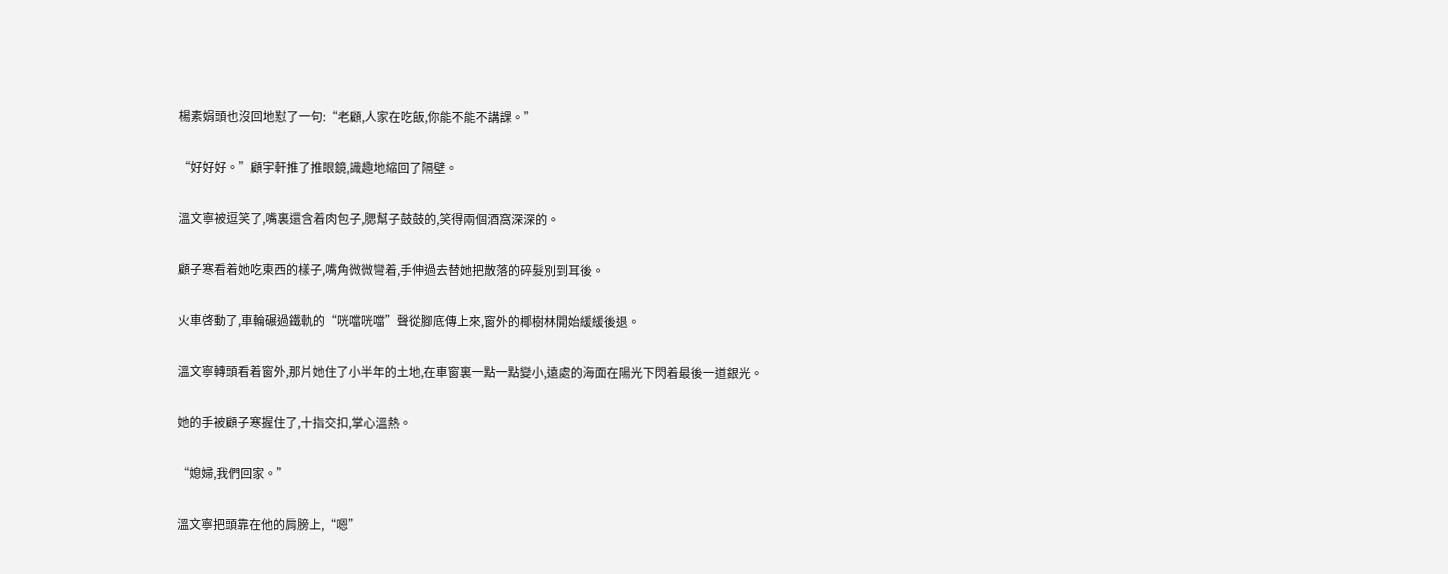楊素娟頭也沒回地懟了一句:“老顧,人家在吃飯,你能不能不講課。”


“好好好。”顧宇軒推了推眼鏡,識趣地縮回了隔壁。


溫文寧被逗笑了,嘴裏還含着肉包子,腮幫子鼓鼓的,笑得兩個酒窩深深的。


顧子寒看着她吃東西的樣子,嘴角微微彎着,手伸過去替她把散落的碎髮別到耳後。


火車啓動了,車輪碾過鐵軌的“咣噹咣噹”聲從腳底傳上來,窗外的椰樹林開始緩緩後退。


溫文寧轉頭看着窗外,那片她住了小半年的土地,在車窗裏一點一點變小,遠處的海面在陽光下閃着最後一道銀光。


她的手被顧子寒握住了,十指交扣,掌心溫熱。


“媳婦,我們回家。”


溫文寧把頭靠在他的肩膀上,“嗯”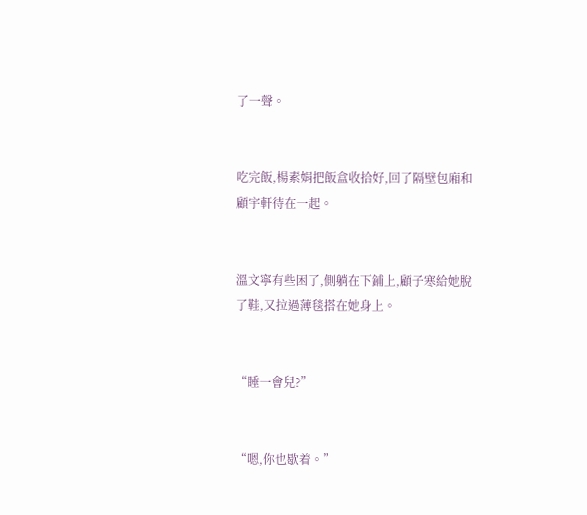了一聲。


吃完飯,楊素娟把飯盒收拾好,回了隔壁包廂和顧宇軒待在一起。


溫文寧有些困了,側躺在下鋪上,顧子寒給她脫了鞋,又拉過薄毯搭在她身上。


“睡一會兒?”


“嗯,你也歇着。”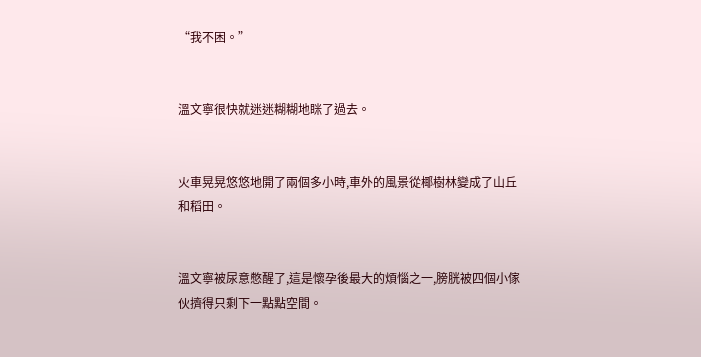“我不困。”


溫文寧很快就迷迷糊糊地眯了過去。


火車晃晃悠悠地開了兩個多小時,車外的風景從椰樹林變成了山丘和稻田。


溫文寧被尿意憋醒了,這是懷孕後最大的煩惱之一,膀胱被四個小傢伙擠得只剩下一點點空間。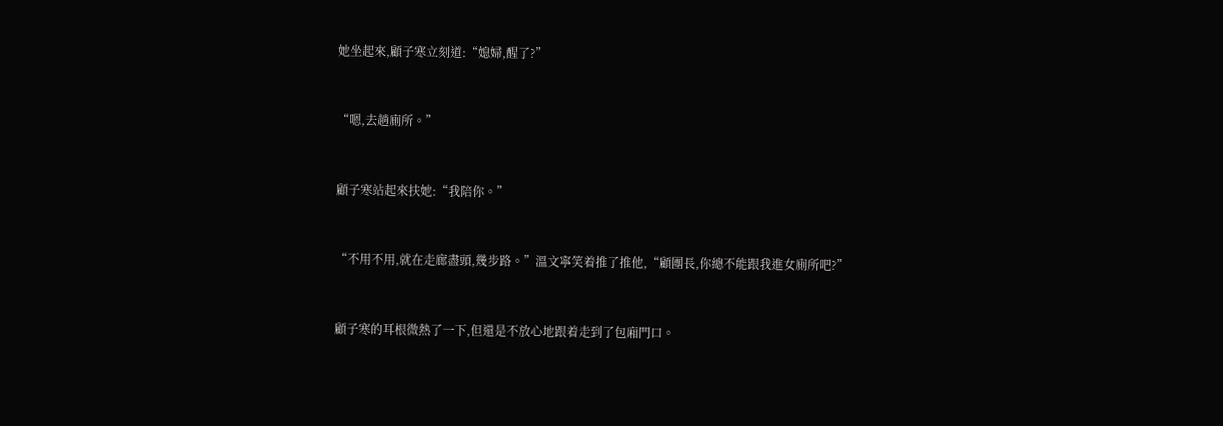她坐起來,顧子寒立刻道:“媳婦,醒了?”


“嗯,去趟廁所。”


顧子寒站起來扶她:“我陪你。”


“不用不用,就在走廊盡頭,幾步路。”溫文寧笑着推了推他,“顧團長,你總不能跟我進女廁所吧?”


顧子寒的耳根微熱了一下,但還是不放心地跟着走到了包廂門口。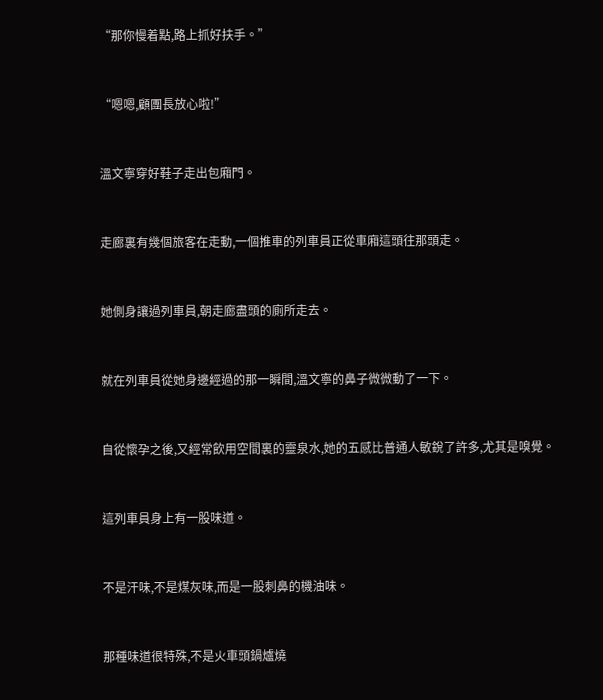“那你慢着點,路上抓好扶手。”


“嗯嗯,顧團長放心啦!”


溫文寧穿好鞋子走出包廂門。


走廊裏有幾個旅客在走動,一個推車的列車員正從車廂這頭往那頭走。


她側身讓過列車員,朝走廊盡頭的廁所走去。


就在列車員從她身邊經過的那一瞬間,溫文寧的鼻子微微動了一下。


自從懷孕之後,又經常飲用空間裏的靈泉水,她的五感比普通人敏銳了許多,尤其是嗅覺。


這列車員身上有一股味道。


不是汗味,不是煤灰味,而是一股刺鼻的機油味。


那種味道很特殊,不是火車頭鍋爐燒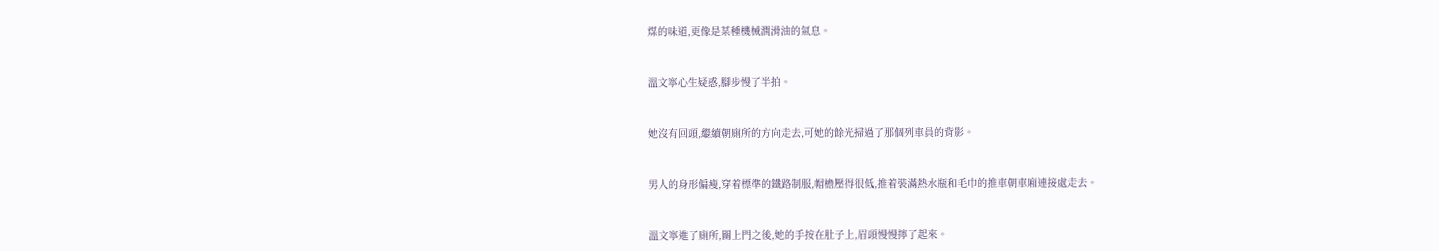煤的味道,更像是某種機械潤滑油的氣息。


溫文寧心生疑惑,腳步慢了半拍。


她沒有回頭,繼續朝廁所的方向走去,可她的餘光掃過了那個列車員的背影。


男人的身形偏瘦,穿着標準的鐵路制服,帽檐壓得很低,推着裝滿熱水瓶和毛巾的推車朝車廂連接處走去。


溫文寧進了廁所,關上門之後,她的手按在肚子上,眉頭慢慢擰了起來。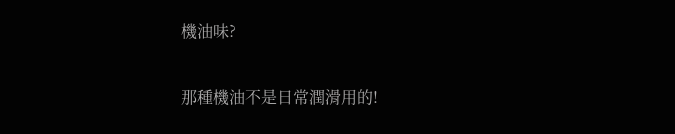機油味?


那種機油不是日常潤滑用的!